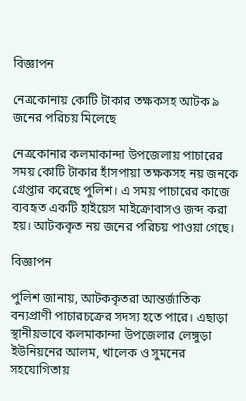বিজ্ঞাপন

নেত্রকোনায় কোটি টাকার তক্ষকসহ আটক ৯ জনের পরিচয় মিলেছে

নেত্রকোনার কলমাকান্দা উপজেলায় পাচারের সময় কোটি টাকার হাঁসপায়া তক্ষকসহ নয় জনকে গ্রেপ্তার করেছে পুলিশ। এ সময় পাচারের কাজে ব্যবহৃত একটি হাইয়েস মাইক্রোবাসও জব্দ করা হয়। আটককৃত নয় জনের পরিচয় পাওয়া গেছে।

বিজ্ঞাপন

পুলিশ জানায়, আটককৃতরা আন্তর্জাতিক বন্যপ্রাণী পাচারচক্রের সদস্য হতে পারে। এছাড়া স্থানীয়ভাবে কলমাকান্দা উপজেলার লেঙ্গুড়া ইউনিয়নের আলম, খালেক ও সুমনের সহযোগিতায়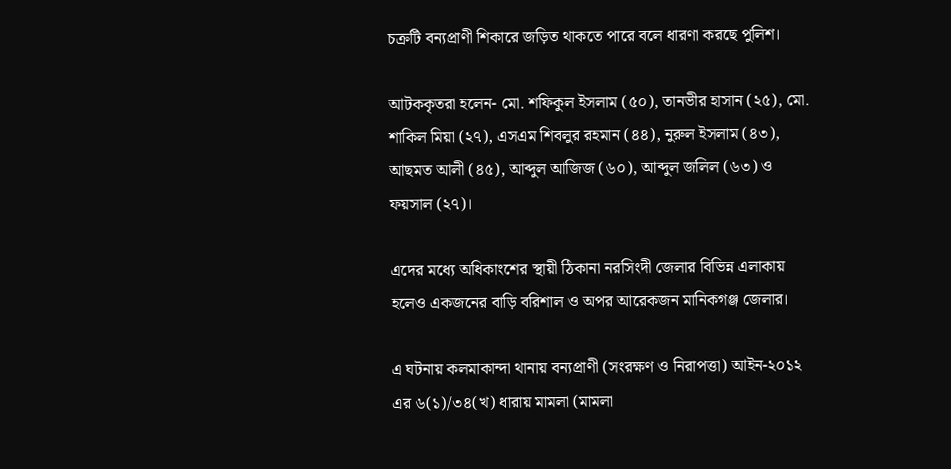চক্রটি বন্যপ্রাণী শিকারে জড়িত থাকতে পারে বলে ধারণা করছে পুলিশ।

আটককৃতরা হলেন- মো. শফিকুল ইসলাম (৫০), তানভীর হাসান (২৫), মো. শাকিল মিয়া (২৭), এসএম শিবলুর রহমান (৪৪), নুরুল ইসলাম (৪৩), আছমত আলী (৪৫), আব্দুল আজিজ (৬০), আব্দুল জলিল (৬৩) ও ফয়সাল (২৭)।

এদের মধ্যে অধিকাংশের স্থায়ী ঠিকানা নরসিংদী জেলার বিভিন্ন এলাকায় হলেও একজনের বাড়ি বরিশাল ও অপর আরেকজন মানিকগঞ্জ জেলার।

এ ঘটনায় কলমাকান্দা থানায় বন্যপ্রাণী (সংরক্ষণ ও নিরাপত্তা) আইন-২০১২ এর ৬(১)/৩৪(খ) ধারায় মামলা (মামলা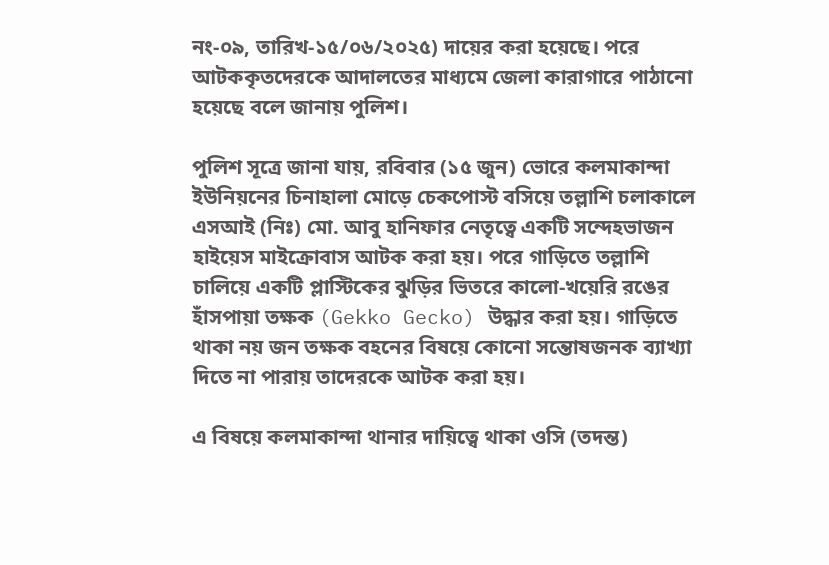নং-০৯, তারিখ-১৫/০৬/২০২৫) দায়ের করা হয়েছে। পরে আটককৃতদেরকে আদালতের মাধ্যমে জেলা কারাগারে পাঠানো হয়েছে বলে জানায় পুলিশ।

পুলিশ সূত্রে জানা যায়, রবিবার (১৫ জুন) ভোরে কলমাকান্দা ইউনিয়নের চিনাহালা মোড়ে চেকপোস্ট বসিয়ে তল্লাশি চলাকালে এসআই (নিঃ) মো. আবু হানিফার নেতৃত্বে একটি সন্দেহভাজন হাইয়েস মাইক্রোবাস আটক করা হয়। পরে গাড়িতে তল্লাশি চালিয়ে একটি প্লাস্টিকের ঝুড়ির ভিতরে কালো-খয়েরি রঙের হাঁসপায়া তক্ষক (Gekko Gecko) উদ্ধার করা হয়। গাড়িতে থাকা নয় জন তক্ষক বহনের বিষয়ে কোনো সন্তোষজনক ব্যাখ্যা দিতে না পারায় তাদেরকে আটক করা হয়।

এ বিষয়ে কলমাকান্দা থানার দায়িত্বে থাকা ওসি (তদন্ত)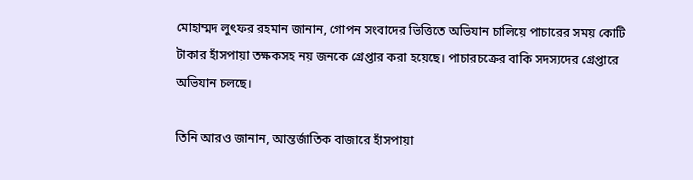মোহাম্মদ লুৎফর রহমান জানান, গোপন সংবাদের ভিত্তিতে অভিযান চালিয়ে পাচারের সময় কোটি টাকার হাঁসপায়া তক্ষকসহ নয় জনকে গ্রেপ্তার করা হয়েছে। পাচারচক্রের বাকি সদস্যদের গ্রেপ্তারে অভিযান চলছে।

তিনি আরও জানান, আন্তর্জাতিক বাজারে হাঁসপায়া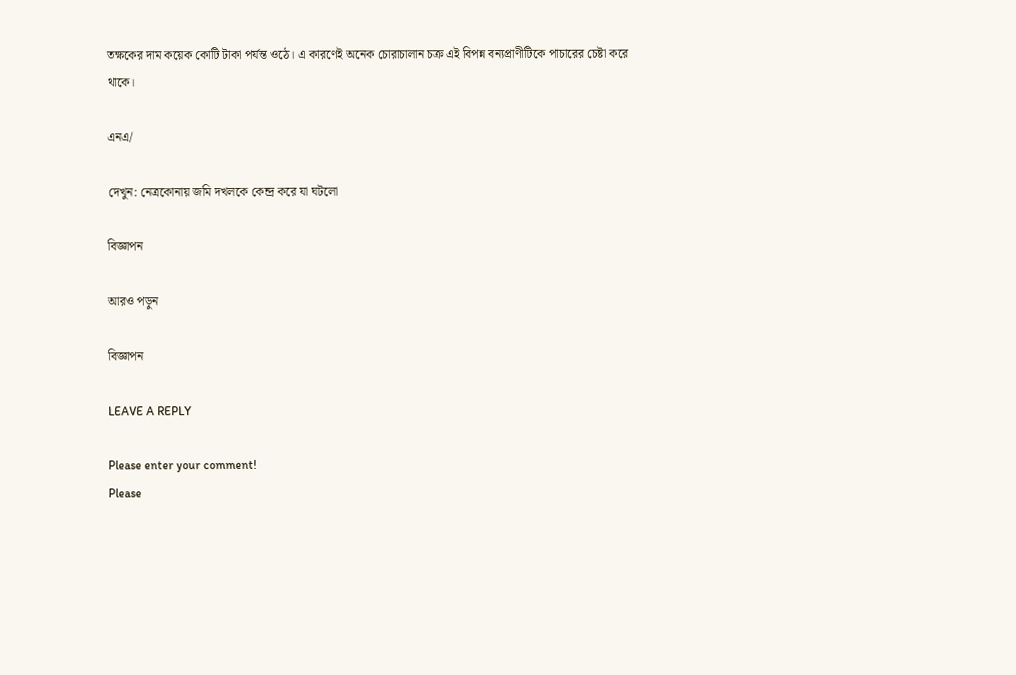তক্ষকের দাম কয়েক কোটি টাকা পর্যন্ত ওঠে। এ কারণেই অনেক চোরাচালান চক্র এই বিপন্ন বন্যপ্রাণীটিকে পাচারের চেষ্টা করে থাকে।

এনএ/

দেখুন: নেত্রকোনায় জমি দখলকে কেন্দ্র করে যা ঘটলো

বিজ্ঞাপন

আরও পড়ুন

বিজ্ঞাপন

LEAVE A REPLY

Please enter your comment!
Please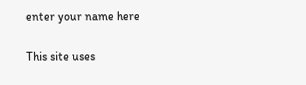enter your name here

This site uses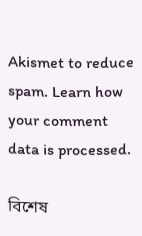Akismet to reduce spam. Learn how your comment data is processed.

বিশেষ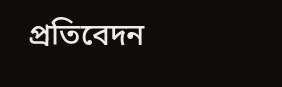প্রতিবেদন